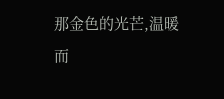那金色的光芒,温暖而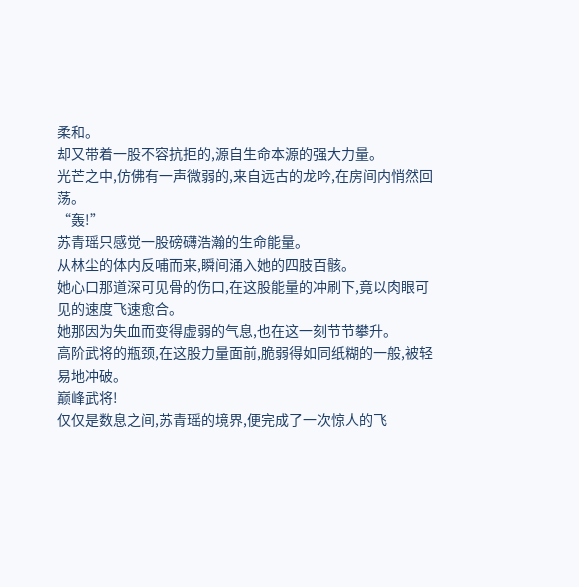柔和。
却又带着一股不容抗拒的,源自生命本源的强大力量。
光芒之中,仿佛有一声微弱的,来自远古的龙吟,在房间内悄然回荡。
“轰!”
苏青瑶只感觉一股磅礴浩瀚的生命能量。
从林尘的体内反哺而来,瞬间涌入她的四肢百骸。
她心口那道深可见骨的伤口,在这股能量的冲刷下,竟以肉眼可见的速度飞速愈合。
她那因为失血而变得虚弱的气息,也在这一刻节节攀升。
高阶武将的瓶颈,在这股力量面前,脆弱得如同纸糊的一般,被轻易地冲破。
巅峰武将!
仅仅是数息之间,苏青瑶的境界,便完成了一次惊人的飞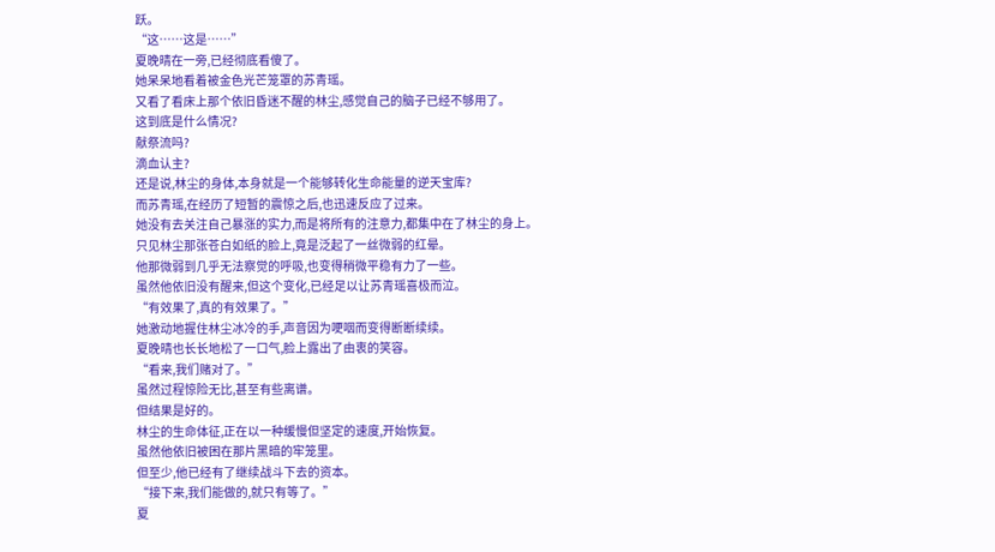跃。
“这……这是……”
夏晚晴在一旁,已经彻底看傻了。
她呆呆地看着被金色光芒笼罩的苏青瑶。
又看了看床上那个依旧昏迷不醒的林尘,感觉自己的脑子已经不够用了。
这到底是什么情况?
献祭流吗?
滴血认主?
还是说,林尘的身体,本身就是一个能够转化生命能量的逆天宝库?
而苏青瑶,在经历了短暂的震惊之后,也迅速反应了过来。
她没有去关注自己暴涨的实力,而是将所有的注意力,都集中在了林尘的身上。
只见林尘那张苍白如纸的脸上,竟是泛起了一丝微弱的红晕。
他那微弱到几乎无法察觉的呼吸,也变得稍微平稳有力了一些。
虽然他依旧没有醒来,但这个变化,已经足以让苏青瑶喜极而泣。
“有效果了,真的有效果了。”
她激动地握住林尘冰冷的手,声音因为哽咽而变得断断续续。
夏晚晴也长长地松了一口气,脸上露出了由衷的笑容。
“看来,我们赌对了。”
虽然过程惊险无比,甚至有些离谱。
但结果是好的。
林尘的生命体征,正在以一种缓慢但坚定的速度,开始恢复。
虽然他依旧被困在那片黑暗的牢笼里。
但至少,他已经有了继续战斗下去的资本。
“接下来,我们能做的,就只有等了。”
夏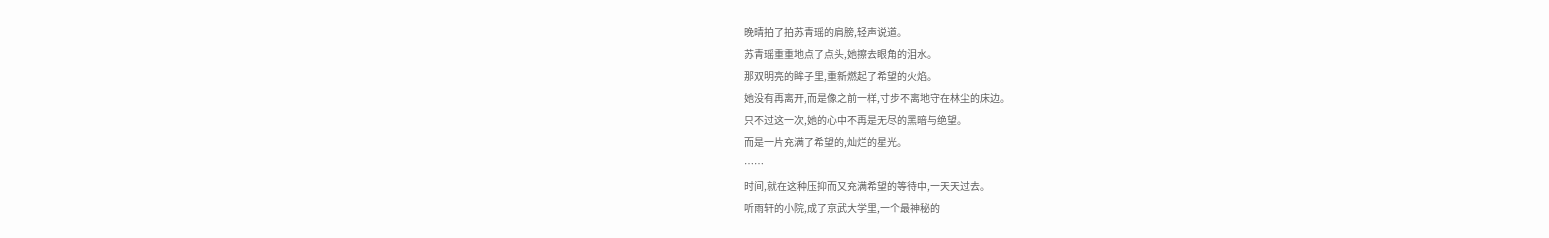晚晴拍了拍苏青瑶的肩膀,轻声说道。
苏青瑶重重地点了点头,她擦去眼角的泪水。
那双明亮的眸子里,重新燃起了希望的火焰。
她没有再离开,而是像之前一样,寸步不离地守在林尘的床边。
只不过这一次,她的心中不再是无尽的黑暗与绝望。
而是一片充满了希望的,灿烂的星光。
……
时间,就在这种压抑而又充满希望的等待中,一天天过去。
听雨轩的小院,成了京武大学里,一个最神秘的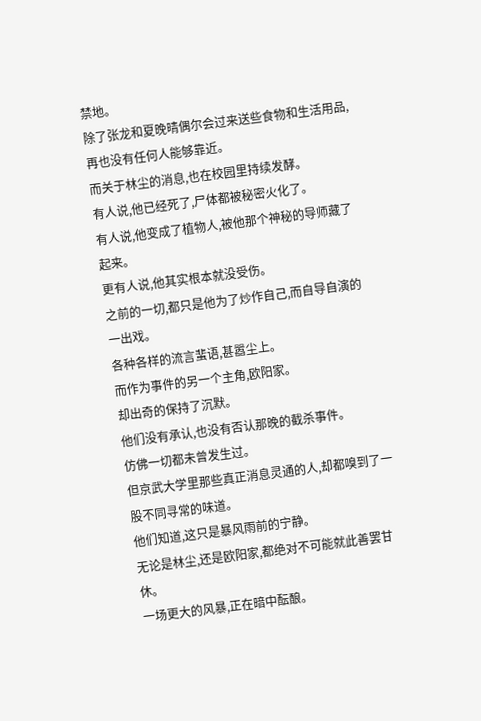禁地。
除了张龙和夏晚晴偶尔会过来送些食物和生活用品,再也没有任何人能够靠近。
而关于林尘的消息,也在校园里持续发酵。
有人说,他已经死了,尸体都被秘密火化了。
有人说,他变成了植物人,被他那个神秘的导师藏了起来。
更有人说,他其实根本就没受伤。
之前的一切,都只是他为了炒作自己,而自导自演的一出戏。
各种各样的流言蜚语,甚嚣尘上。
而作为事件的另一个主角,欧阳家。
却出奇的保持了沉默。
他们没有承认,也没有否认那晚的截杀事件。
仿佛一切都未曾发生过。
但京武大学里那些真正消息灵通的人,却都嗅到了一股不同寻常的味道。
他们知道,这只是暴风雨前的宁静。
无论是林尘,还是欧阳家,都绝对不可能就此善罢甘休。
一场更大的风暴,正在暗中酝酿。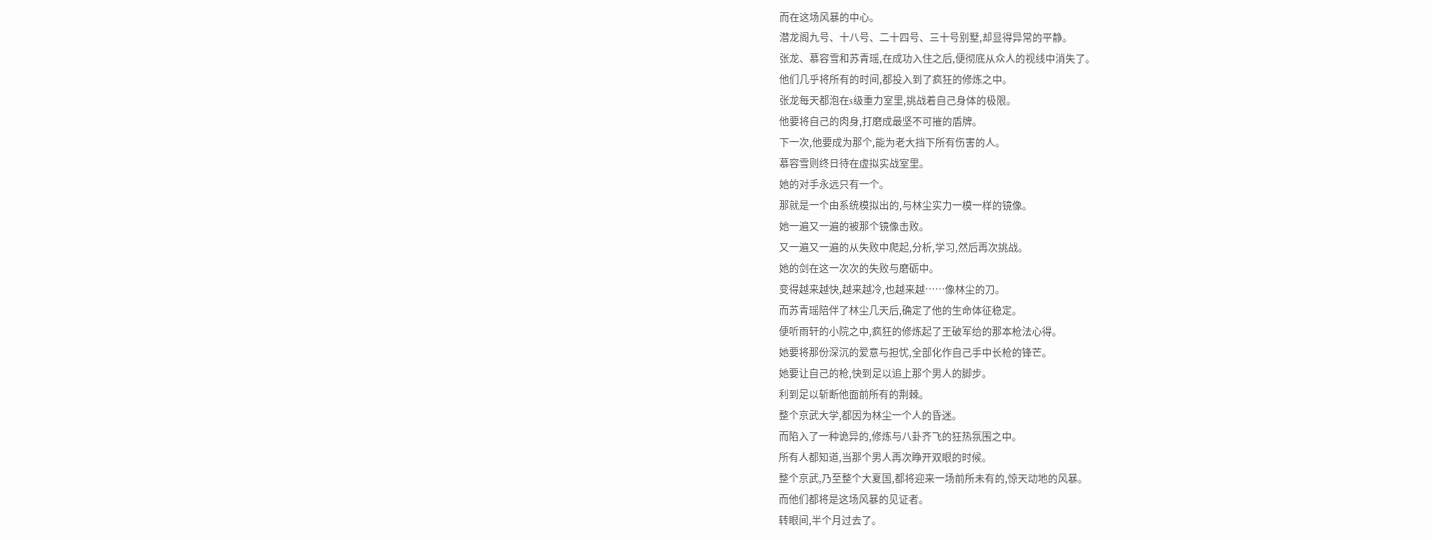而在这场风暴的中心。
潜龙阁九号、十八号、二十四号、三十号别墅,却显得异常的平静。
张龙、慕容雪和苏青瑶,在成功入住之后,便彻底从众人的视线中消失了。
他们几乎将所有的时间,都投入到了疯狂的修炼之中。
张龙每天都泡在s级重力室里,挑战着自己身体的极限。
他要将自己的肉身,打磨成最坚不可摧的盾牌。
下一次,他要成为那个,能为老大挡下所有伤害的人。
慕容雪则终日待在虚拟实战室里。
她的对手永远只有一个。
那就是一个由系统模拟出的,与林尘实力一模一样的镜像。
她一遍又一遍的被那个镜像击败。
又一遍又一遍的从失败中爬起,分析,学习,然后再次挑战。
她的剑在这一次次的失败与磨砺中。
变得越来越快,越来越冷,也越来越……像林尘的刀。
而苏青瑶陪伴了林尘几天后,确定了他的生命体征稳定。
便听雨轩的小院之中,疯狂的修炼起了王破军给的那本枪法心得。
她要将那份深沉的爱意与担忧,全部化作自己手中长枪的锋芒。
她要让自己的枪,快到足以追上那个男人的脚步。
利到足以斩断他面前所有的荆棘。
整个京武大学,都因为林尘一个人的昏迷。
而陷入了一种诡异的,修炼与八卦齐飞的狂热氛围之中。
所有人都知道,当那个男人再次睁开双眼的时候。
整个京武,乃至整个大夏国,都将迎来一场前所未有的,惊天动地的风暴。
而他们都将是这场风暴的见证者。
转眼间,半个月过去了。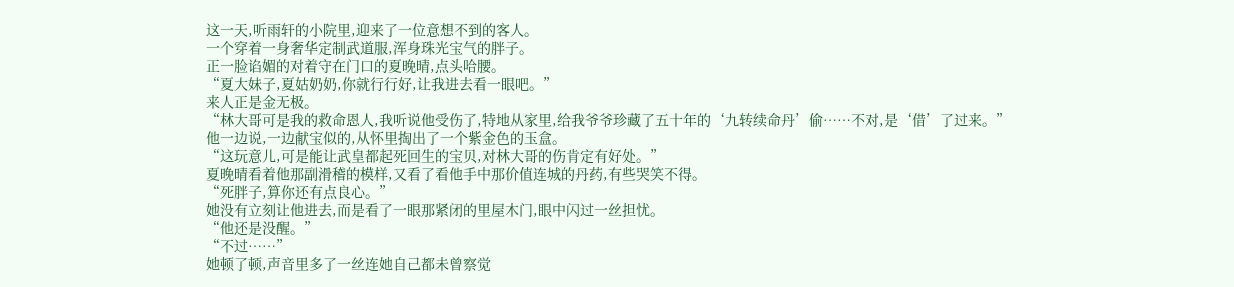这一天,听雨轩的小院里,迎来了一位意想不到的客人。
一个穿着一身奢华定制武道服,浑身珠光宝气的胖子。
正一脸谄媚的对着守在门口的夏晚晴,点头哈腰。
“夏大妹子,夏姑奶奶,你就行行好,让我进去看一眼吧。”
来人正是金无极。
“林大哥可是我的救命恩人,我听说他受伤了,特地从家里,给我爷爷珍藏了五十年的‘九转续命丹’偷……不对,是‘借’了过来。”
他一边说,一边献宝似的,从怀里掏出了一个紫金色的玉盒。
“这玩意儿,可是能让武皇都起死回生的宝贝,对林大哥的伤肯定有好处。”
夏晚晴看着他那副滑稽的模样,又看了看他手中那价值连城的丹药,有些哭笑不得。
“死胖子,算你还有点良心。”
她没有立刻让他进去,而是看了一眼那紧闭的里屋木门,眼中闪过一丝担忧。
“他还是没醒。”
“不过……”
她顿了顿,声音里多了一丝连她自己都未曾察觉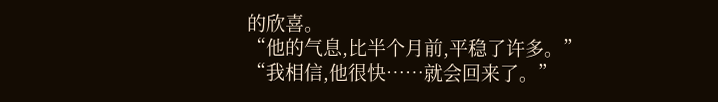的欣喜。
“他的气息,比半个月前,平稳了许多。”
“我相信,他很快……就会回来了。”